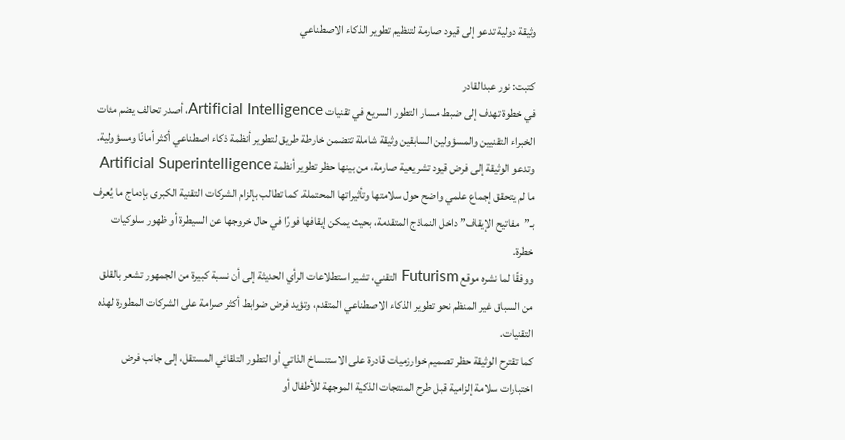وثيقة دولية تدعو إلى قيود صارمة لتنظيم تطوير الذكاء الاصطناعي

كتبت: نور عبدالقادر
في خطوة تهدف إلى ضبط مسار التطور السريع في تقنيات Artificial Intelligence، أصدر تحالف يضم مئات الخبراء التقنيين والمسؤولين السابقين وثيقة شاملة تتضمن خارطة طريق لتطوير أنظمة ذكاء اصطناعي أكثر أمانًا ومسؤولية.
وتدعو الوثيقة إلى فرض قيود تشريعية صارمة، من بينها حظر تطوير أنظمة Artificial Superintelligence ما لم يتحقق إجماع علمي واضح حول سلامتها وتأثيراتها المحتملة. كما تطالب بإلزام الشركات التقنية الكبرى بإدماج ما يُعرف بـ”مفاتيح الإيقاف” داخل النماذج المتقدمة، بحيث يمكن إيقافها فورًا في حال خروجها عن السيطرة أو ظهور سلوكيات خطرة.
ووفقًا لما نشره موقع Futurism التقني، تشير استطلاعات الرأي الحديثة إلى أن نسبة كبيرة من الجمهور تشعر بالقلق من السباق غير المنظم نحو تطوير الذكاء الاصطناعي المتقدم، وتؤيد فرض ضوابط أكثر صرامة على الشركات المطورة لهذه التقنيات.
كما تقترح الوثيقة حظر تصميم خوارزميات قادرة على الاستنساخ الذاتي أو التطور التلقائي المستقل، إلى جانب فرض اختبارات سلامة إلزامية قبل طرح المنتجات الذكية الموجهة للأطفال أو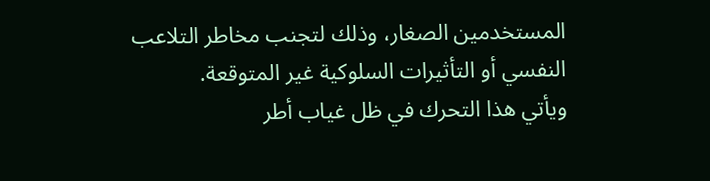المستخدمين الصغار، وذلك لتجنب مخاطر التلاعب النفسي أو التأثيرات السلوكية غير المتوقعة.
ويأتي هذا التحرك في ظل غياب أطر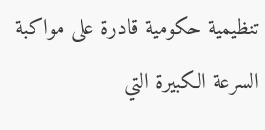تنظيمية حكومية قادرة على مواكبة السرعة الكبيرة التي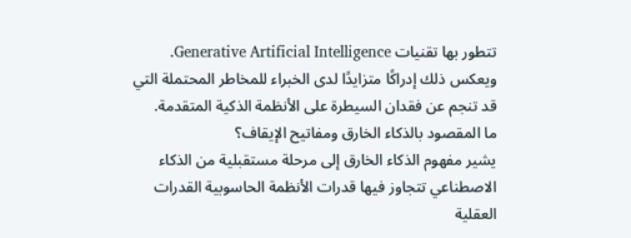تتطور بها تقنيات Generative Artificial Intelligence. ويعكس ذلك إدراكًا متزايدًا لدى الخبراء للمخاطر المحتملة التي قد تنجم عن فقدان السيطرة على الأنظمة الذكية المتقدمة.
ما المقصود بالذكاء الخارق ومفاتيح الإيقاف؟
يشير مفهوم الذكاء الخارق إلى مرحلة مستقبلية من الذكاء الاصطناعي تتجاوز فيها قدرات الأنظمة الحاسوبية القدرات العقلية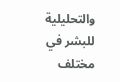والتحليلية للبشر في مختلف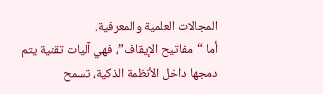المجالات العلمية والمعرفية.
أما “مفاتيح الإيقاف”، فهي آليات تقنية يتم دمجها داخل الأنظمة الذكية، تسمح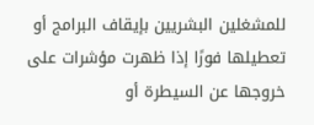للمشغلين البشريين بإيقاف البرامج أو تعطيلها فورًا إذا ظهرت مؤشرات على خروجها عن السيطرة أو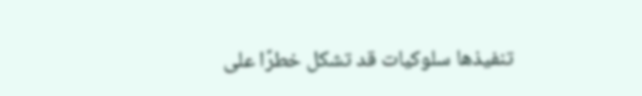تنفيذها سلوكيات قد تشكل خطرًا على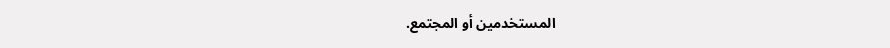المستخدمين أو المجتمع.